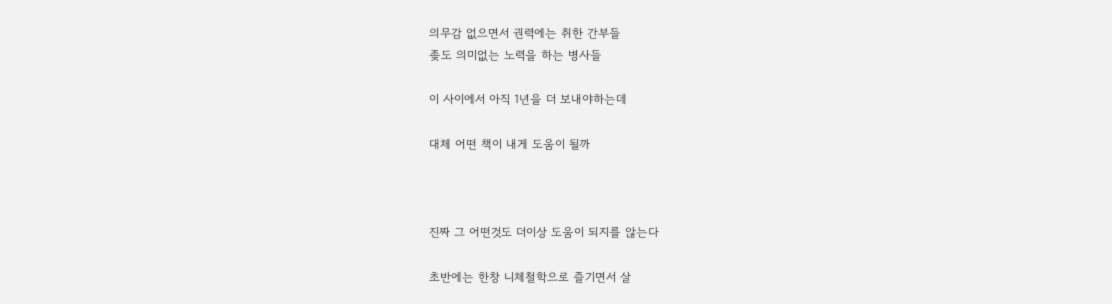의무감 없으면서 권력에는 취한 간부들
좆도 의미없는 노력을 하는 병사들

이 사이에서 아직 1년을 더 보내야하는데

대체 어떤 책이 내게 도움이 될까



진짜 그 어떤것도 더이상 도움이 되지를 않는다

초반에는 한창 니체철학으로 즐기면서 살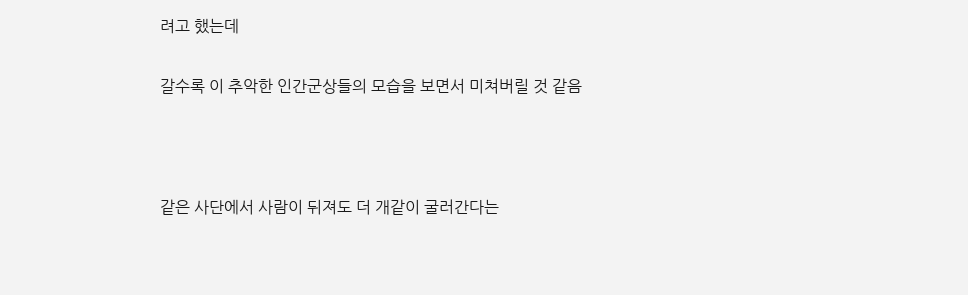려고 했는데

갈수록 이 추악한 인간군상들의 모습을 보면서 미쳐버릴 것 같음



같은 사단에서 사람이 뒤져도 더 개같이 굴러간다는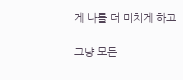게 나를 더 미치게 하고

그냥 모든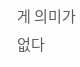게 의미가 없다